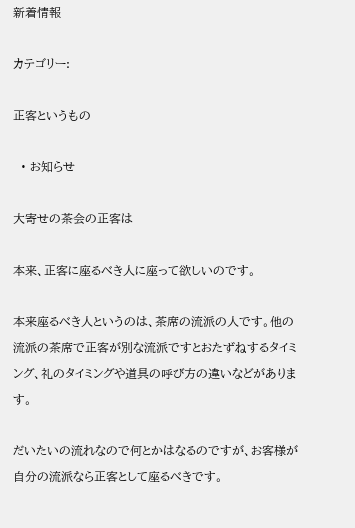新着情報

カテゴリー:

正客というもの

  • お知らせ

大寄せの茶会の正客は

本来、正客に座るべき人に座って欲しいのです。

本来座るべき人というのは、茶席の流派の人です。他の流派の茶席で正客が別な流派ですとおたずねするタイミング、礼のタイミングや道具の呼び方の違いなどがあります。

だいたいの流れなので何とかはなるのですが、お客様が自分の流派なら正客として座るべきです。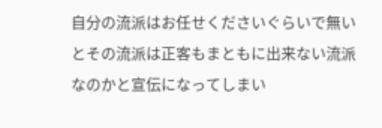自分の流派はお任せくださいぐらいで無いとその流派は正客もまともに出来ない流派なのかと宣伝になってしまい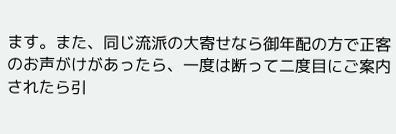ます。また、同じ流派の大寄せなら御年配の方で正客のお声がけがあったら、一度は断って二度目にご案内されたら引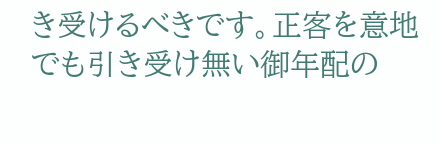き受けるべきです。正客を意地でも引き受け無い御年配の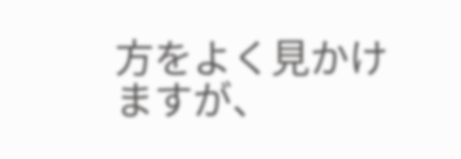方をよく見かけますが、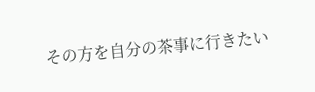その方を自分の茶事に行きたい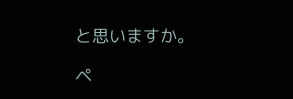と思いますか。

ペ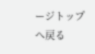ージトップへ戻る